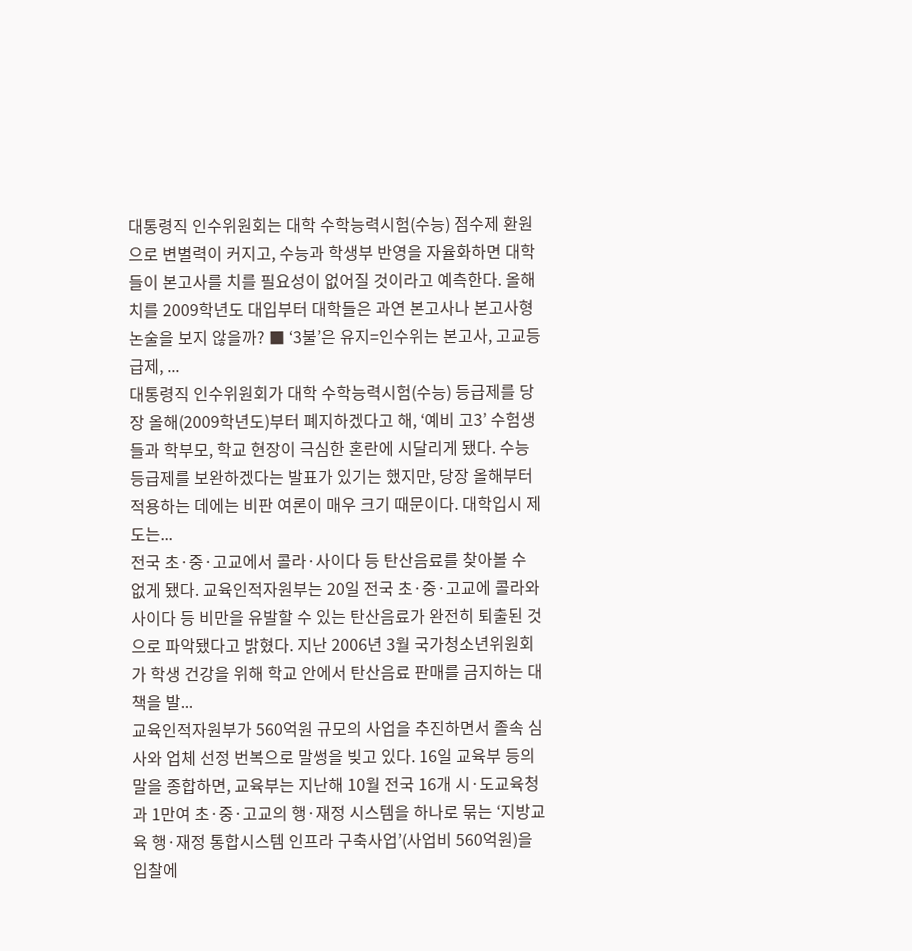대통령직 인수위원회는 대학 수학능력시험(수능) 점수제 환원으로 변별력이 커지고, 수능과 학생부 반영을 자율화하면 대학들이 본고사를 치를 필요성이 없어질 것이라고 예측한다. 올해 치를 2009학년도 대입부터 대학들은 과연 본고사나 본고사형 논술을 보지 않을까? ■ ‘3불’은 유지=인수위는 본고사, 고교등급제, ...
대통령직 인수위원회가 대학 수학능력시험(수능) 등급제를 당장 올해(2009학년도)부터 폐지하겠다고 해, ‘예비 고3’ 수험생들과 학부모, 학교 현장이 극심한 혼란에 시달리게 됐다. 수능 등급제를 보완하겠다는 발표가 있기는 했지만, 당장 올해부터 적용하는 데에는 비판 여론이 매우 크기 때문이다. 대학입시 제도는...
전국 초·중·고교에서 콜라·사이다 등 탄산음료를 찾아볼 수 없게 됐다. 교육인적자원부는 20일 전국 초·중·고교에 콜라와 사이다 등 비만을 유발할 수 있는 탄산음료가 완전히 퇴출된 것으로 파악됐다고 밝혔다. 지난 2006년 3월 국가청소년위원회가 학생 건강을 위해 학교 안에서 탄산음료 판매를 금지하는 대책을 발...
교육인적자원부가 560억원 규모의 사업을 추진하면서 졸속 심사와 업체 선정 번복으로 말썽을 빚고 있다. 16일 교육부 등의 말을 종합하면, 교육부는 지난해 10월 전국 16개 시·도교육청과 1만여 초·중·고교의 행·재정 시스템을 하나로 묶는 ‘지방교육 행·재정 통합시스템 인프라 구축사업’(사업비 560억원)을 입찰에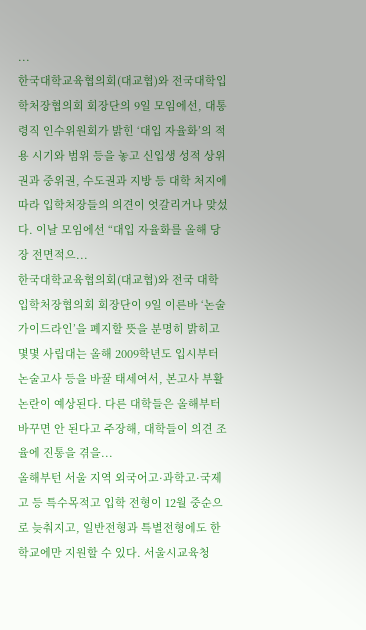...
한국대학교육협의회(대교협)와 전국대학입학처장협의회 회장단의 9일 모임에선, 대통령직 인수위원회가 밝힌 ‘대입 자율화’의 적용 시기와 범위 등을 놓고 신입생 성적 상위권과 중위권, 수도권과 지방 등 대학 처지에 따라 입학처장들의 의견이 엇갈리거나 맞섰다. 이날 모임에선 “대입 자율화를 올해 당장 전면적으...
한국대학교육협의회(대교협)와 전국 대학 입학처장협의회 회장단이 9일 이른바 ‘논술 가이드라인’을 폐지할 뜻을 분명히 밝히고 몇몇 사립대는 올해 2009학년도 입시부터 논술고사 등을 바꿀 태세여서, 본고사 부활 논란이 예상된다. 다른 대학들은 올해부터 바꾸면 안 된다고 주장해, 대학들이 의견 조율에 진통을 겪을...
올해부턴 서울 지역 외국어고·과학고·국제고 등 특수목적고 입학 전형이 12월 중순으로 늦춰지고, 일반전형과 특별전형에도 한 학교에만 지원할 수 있다. 서울시교육청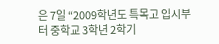은 7일 “2009학년도 특목고 입시부터 중학교 3학년 2학기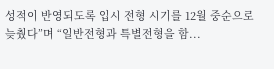성적이 반영되도록 입시 전형 시기를 12월 중순으로 늦췄다”며 “일반전형과 특별전형을 함...